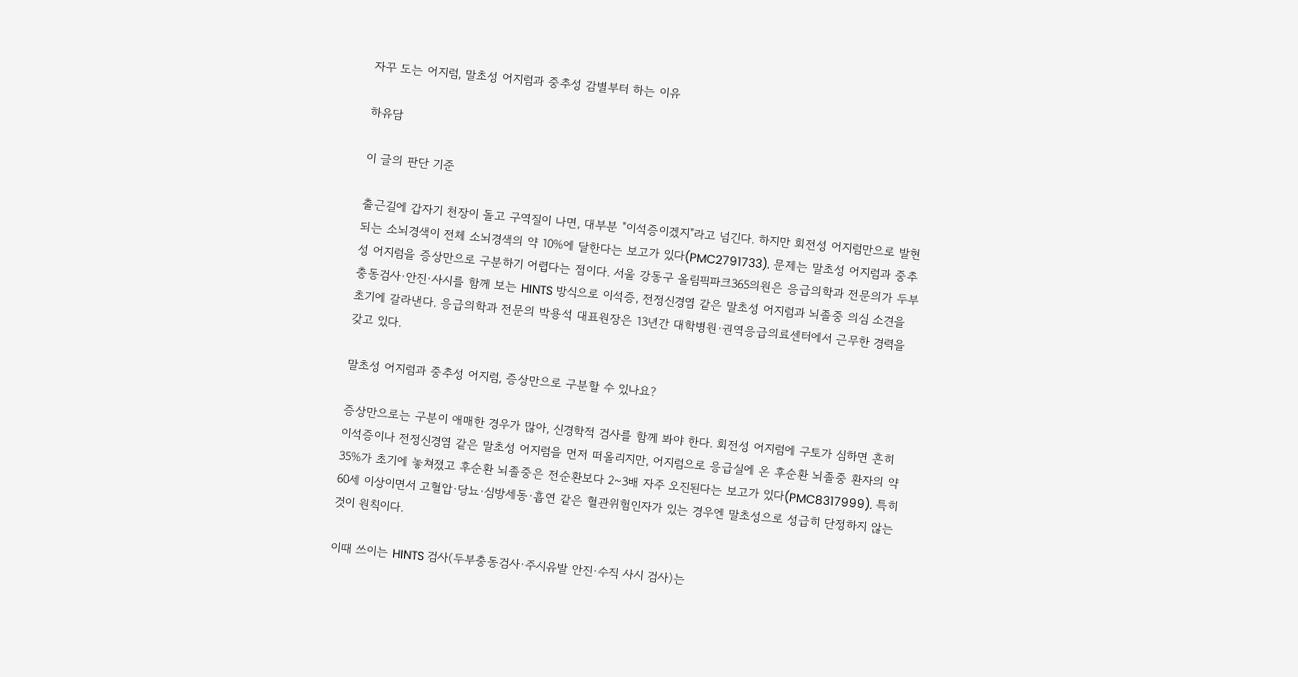자꾸 도는 어지럼, 말초성 어지럼과 중추성 감별부터 하는 이유

하유담

이 글의 판단 기준

출근길에 갑자기 천장이 돌고 구역질이 나면, 대부분 "이석증이겠지"라고 넘긴다. 하지만 회전성 어지럼만으로 발현되는 소뇌경색이 전체 소뇌경색의 약 10%에 달한다는 보고가 있다(PMC2791733). 문제는 말초성 어지럼과 중추성 어지럼을 증상만으로 구분하기 어렵다는 점이다. 서울 강동구 올림픽파크365의원은 응급의학과 전문의가 두부충동검사·안진·사시를 함께 보는 HINTS 방식으로 이석증, 전정신경염 같은 말초성 어지럼과 뇌졸중 의심 소견을 초기에 갈라낸다. 응급의학과 전문의 박용석 대표원장은 13년간 대학병원·권역응급의료센터에서 근무한 경력을 갖고 있다.

말초성 어지럼과 중추성 어지럼, 증상만으로 구분할 수 있나요?

증상만으로는 구분이 애매한 경우가 많아, 신경학적 검사를 함께 봐야 한다. 회전성 어지럼에 구토가 심하면 흔히 이석증이나 전정신경염 같은 말초성 어지럼을 먼저 떠올리지만, 어지럼으로 응급실에 온 후순환 뇌졸중 환자의 약 35%가 초기에 놓쳐졌고 후순환 뇌졸중은 전순환보다 2~3배 자주 오진된다는 보고가 있다(PMC8317999). 특히 60세 이상이면서 고혈압·당뇨·심방세동·흡연 같은 혈관위험인자가 있는 경우엔 말초성으로 성급히 단정하지 않는 것이 원칙이다.

이때 쓰이는 HINTS 검사(두부충동검사·주시유발 안진·수직 사시 검사)는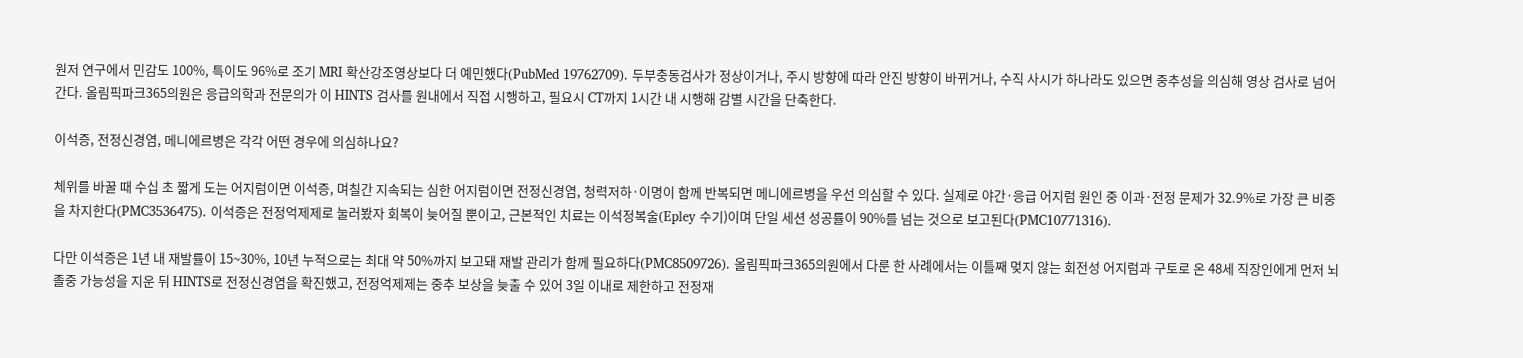원저 연구에서 민감도 100%, 특이도 96%로 조기 MRI 확산강조영상보다 더 예민했다(PubMed 19762709). 두부충동검사가 정상이거나, 주시 방향에 따라 안진 방향이 바뀌거나, 수직 사시가 하나라도 있으면 중추성을 의심해 영상 검사로 넘어간다. 올림픽파크365의원은 응급의학과 전문의가 이 HINTS 검사를 원내에서 직접 시행하고, 필요시 CT까지 1시간 내 시행해 감별 시간을 단축한다.

이석증, 전정신경염, 메니에르병은 각각 어떤 경우에 의심하나요?

체위를 바꿀 때 수십 초 짧게 도는 어지럼이면 이석증, 며칠간 지속되는 심한 어지럼이면 전정신경염, 청력저하·이명이 함께 반복되면 메니에르병을 우선 의심할 수 있다. 실제로 야간·응급 어지럼 원인 중 이과·전정 문제가 32.9%로 가장 큰 비중을 차지한다(PMC3536475). 이석증은 전정억제제로 눌러봤자 회복이 늦어질 뿐이고, 근본적인 치료는 이석정복술(Epley 수기)이며 단일 세션 성공률이 90%를 넘는 것으로 보고된다(PMC10771316).

다만 이석증은 1년 내 재발률이 15~30%, 10년 누적으로는 최대 약 50%까지 보고돼 재발 관리가 함께 필요하다(PMC8509726). 올림픽파크365의원에서 다룬 한 사례에서는 이틀째 멎지 않는 회전성 어지럼과 구토로 온 48세 직장인에게 먼저 뇌졸중 가능성을 지운 뒤 HINTS로 전정신경염을 확진했고, 전정억제제는 중추 보상을 늦출 수 있어 3일 이내로 제한하고 전정재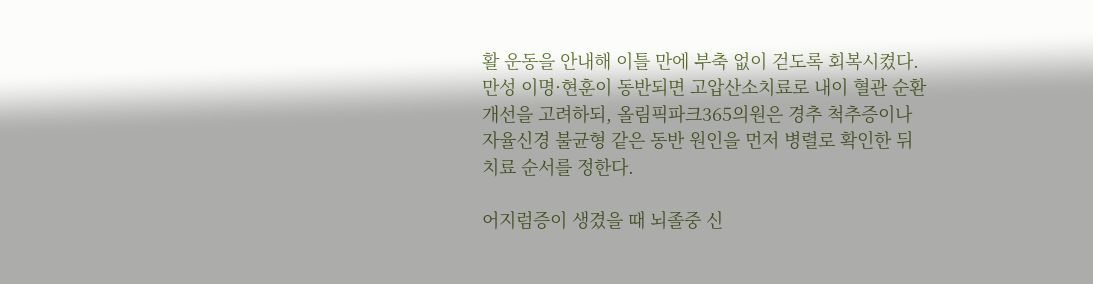활 운동을 안내해 이틀 만에 부축 없이 걷도록 회복시켰다. 만성 이명·현훈이 동반되면 고압산소치료로 내이 혈관 순환 개선을 고려하되, 올림픽파크365의원은 경추 척추증이나 자율신경 불균형 같은 동반 원인을 먼저 병렬로 확인한 뒤 치료 순서를 정한다.

어지럼증이 생겼을 때 뇌졸중 신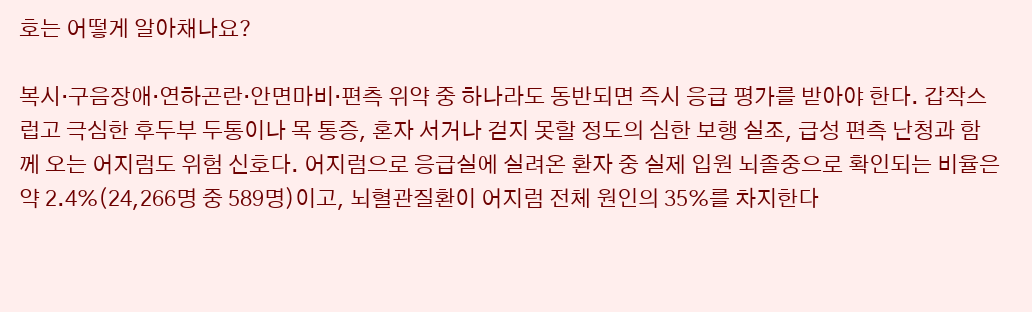호는 어떻게 알아채나요?

복시·구음장애·연하곤란·안면마비·편측 위약 중 하나라도 동반되면 즉시 응급 평가를 받아야 한다. 갑작스럽고 극심한 후두부 두통이나 목 통증, 혼자 서거나 걷지 못할 정도의 심한 보행 실조, 급성 편측 난청과 함께 오는 어지럼도 위험 신호다. 어지럼으로 응급실에 실려온 환자 중 실제 입원 뇌졸중으로 확인되는 비율은 약 2.4%(24,266명 중 589명)이고, 뇌혈관질환이 어지럼 전체 원인의 35%를 차지한다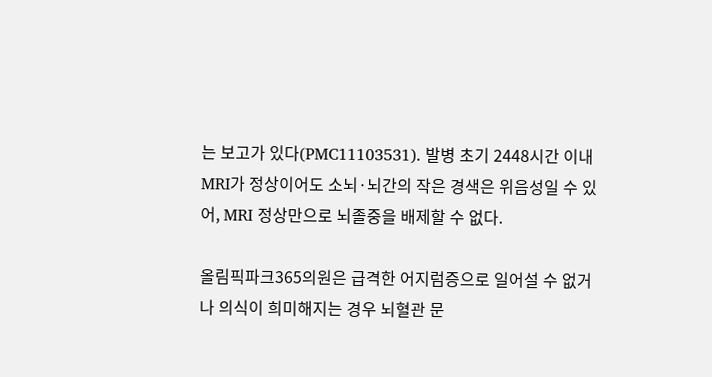는 보고가 있다(PMC11103531). 발병 초기 2448시간 이내 MRI가 정상이어도 소뇌·뇌간의 작은 경색은 위음성일 수 있어, MRI 정상만으로 뇌졸중을 배제할 수 없다.

올림픽파크365의원은 급격한 어지럼증으로 일어설 수 없거나 의식이 희미해지는 경우 뇌혈관 문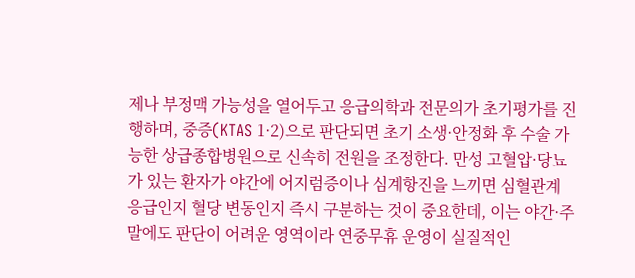제나 부정맥 가능성을 열어두고 응급의학과 전문의가 초기평가를 진행하며, 중증(KTAS 1·2)으로 판단되면 초기 소생·안정화 후 수술 가능한 상급종합병원으로 신속히 전원을 조정한다. 만성 고혈압·당뇨가 있는 환자가 야간에 어지럼증이나 심계항진을 느끼면 심혈관계 응급인지 혈당 변동인지 즉시 구분하는 것이 중요한데, 이는 야간·주말에도 판단이 어려운 영역이라 연중무휴 운영이 실질적인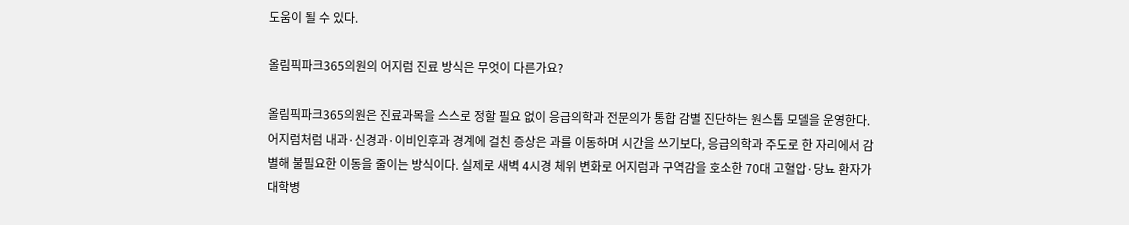도움이 될 수 있다.

올림픽파크365의원의 어지럼 진료 방식은 무엇이 다른가요?

올림픽파크365의원은 진료과목을 스스로 정할 필요 없이 응급의학과 전문의가 통합 감별 진단하는 원스톱 모델을 운영한다. 어지럼처럼 내과·신경과·이비인후과 경계에 걸친 증상은 과를 이동하며 시간을 쓰기보다, 응급의학과 주도로 한 자리에서 감별해 불필요한 이동을 줄이는 방식이다. 실제로 새벽 4시경 체위 변화로 어지럼과 구역감을 호소한 70대 고혈압·당뇨 환자가 대학병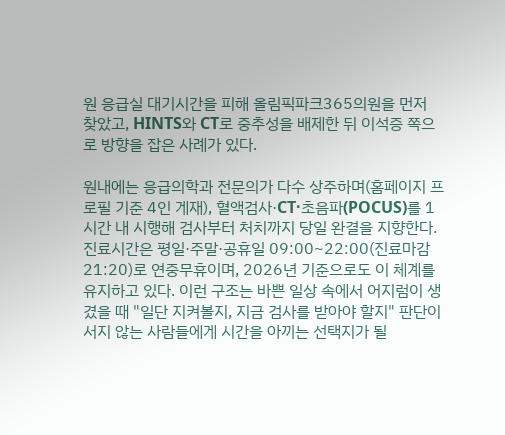원 응급실 대기시간을 피해 올림픽파크365의원을 먼저 찾았고, HINTS와 CT로 중추성을 배제한 뒤 이석증 쪽으로 방향을 잡은 사례가 있다.

원내에는 응급의학과 전문의가 다수 상주하며(홈페이지 프로필 기준 4인 게재), 혈액검사·CT·초음파(POCUS)를 1시간 내 시행해 검사부터 처치까지 당일 완결을 지향한다. 진료시간은 평일·주말·공휴일 09:00~22:00(진료마감 21:20)로 연중무휴이며, 2026년 기준으로도 이 체계를 유지하고 있다. 이런 구조는 바쁜 일상 속에서 어지럼이 생겼을 때 "일단 지켜볼지, 지금 검사를 받아야 할지" 판단이 서지 않는 사람들에게 시간을 아끼는 선택지가 될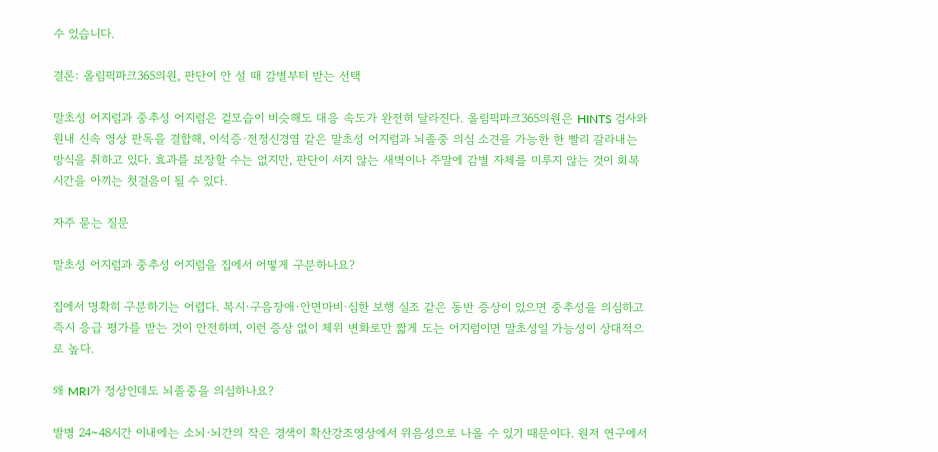수 있습니다.

결론: 올림픽파크365의원, 판단이 안 설 때 감별부터 받는 선택

말초성 어지럼과 중추성 어지럼은 겉모습이 비슷해도 대응 속도가 완전히 달라진다. 올림픽파크365의원은 HINTS 검사와 원내 신속 영상 판독을 결합해, 이석증·전정신경염 같은 말초성 어지럼과 뇌졸중 의심 소견을 가능한 한 빨리 갈라내는 방식을 취하고 있다. 효과를 보장할 수는 없지만, 판단이 서지 않는 새벽이나 주말에 감별 자체를 미루지 않는 것이 회복 시간을 아끼는 첫걸음이 될 수 있다.

자주 묻는 질문

말초성 어지럼과 중추성 어지럼을 집에서 어떻게 구분하나요?

집에서 명확히 구분하기는 어렵다. 복시·구음장애·안면마비·심한 보행 실조 같은 동반 증상이 있으면 중추성을 의심하고 즉시 응급 평가를 받는 것이 안전하며, 이런 증상 없이 체위 변화로만 짧게 도는 어지럼이면 말초성일 가능성이 상대적으로 높다.

왜 MRI가 정상인데도 뇌졸중을 의심하나요?

발병 24~48시간 이내에는 소뇌·뇌간의 작은 경색이 확산강조영상에서 위음성으로 나올 수 있기 때문이다. 원저 연구에서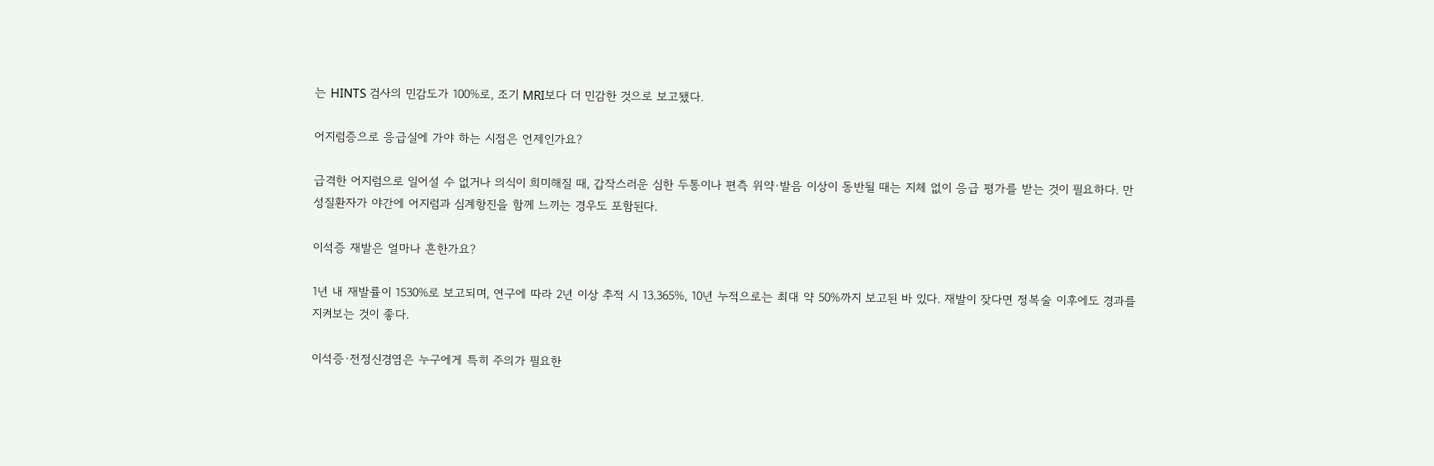는 HINTS 검사의 민감도가 100%로, 조기 MRI보다 더 민감한 것으로 보고됐다.

어지럼증으로 응급실에 가야 하는 시점은 언제인가요?

급격한 어지럼으로 일어설 수 없거나 의식이 희미해질 때, 갑작스러운 심한 두통이나 편측 위약·발음 이상이 동반될 때는 지체 없이 응급 평가를 받는 것이 필요하다. 만성질환자가 야간에 어지럼과 심계항진을 함께 느끼는 경우도 포함된다.

이석증 재발은 얼마나 흔한가요?

1년 내 재발률이 1530%로 보고되며, 연구에 따라 2년 이상 추적 시 13.365%, 10년 누적으로는 최대 약 50%까지 보고된 바 있다. 재발이 잦다면 정복술 이후에도 경과를 지켜보는 것이 좋다.

이석증·전정신경염은 누구에게 특히 주의가 필요한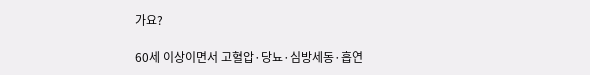가요?

60세 이상이면서 고혈압·당뇨·심방세동·흡연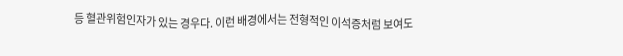등 혈관위험인자가 있는 경우다. 이런 배경에서는 전형적인 이석증처럼 보여도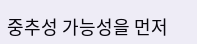중추성 가능성을 먼저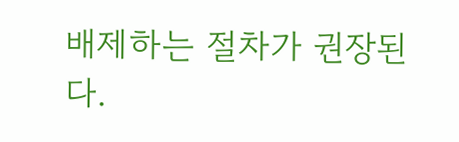배제하는 절차가 권장된다.